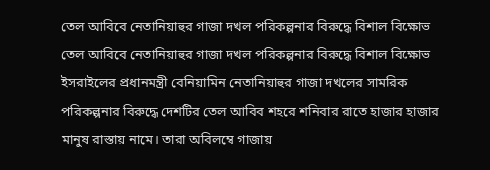তেল আবিবে নেতানিয়াহুর গাজা দখল পরিকল্পনার বিরুদ্ধে বিশাল বিক্ষোভ
তেল আবিবে নেতানিয়াহুর গাজা দখল পরিকল্পনার বিরুদ্ধে বিশাল বিক্ষোভ
ইসরাইলের প্রধানমন্ত্রী বেনিয়ামিন নেতানিয়াহুর গাজা দখলের সামরিক পরিকল্পনার বিরুদ্ধে দেশটির তেল আবিব শহরে শনিবার রাতে হাজার হাজার মানুষ রাস্তায় নামে। তারা অবিলম্বে গাজায়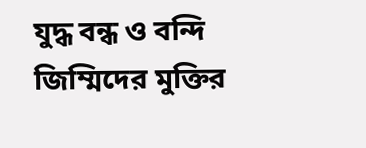যুদ্ধ বন্ধ ও বন্দি জিম্মিদের মুক্তির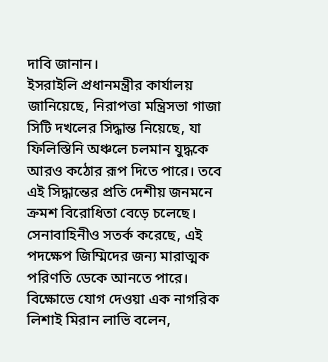দাবি জানান।
ইসরাইলি প্রধানমন্ত্রীর কার্যালয় জানিয়েছে, নিরাপত্তা মন্ত্রিসভা গাজা সিটি দখলের সিদ্ধান্ত নিয়েছে, যা ফিলিস্তিনি অঞ্চলে চলমান যুদ্ধকে আরও কঠোর রূপ দিতে পারে। তবে এই সিদ্ধান্তের প্রতি দেশীয় জনমনে ক্রমশ বিরোধিতা বেড়ে চলেছে। সেনাবাহিনীও সতর্ক করেছে, এই পদক্ষেপ জিম্মিদের জন্য মারাত্মক পরিণতি ডেকে আনতে পারে।
বিক্ষোভে যোগ দেওয়া এক নাগরিক লিশাই মিরান লাভি বলেন,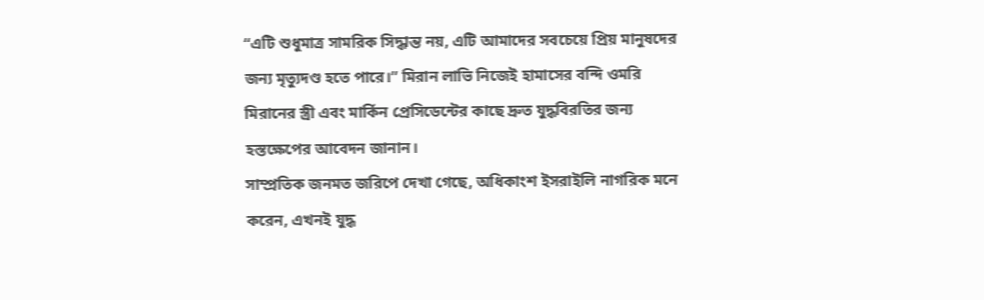“এটি শুধুমাত্র সামরিক সিদ্ধান্ত নয়, এটি আমাদের সবচেয়ে প্রিয় মানুষদের জন্য মৃত্যুদণ্ড হতে পারে।” মিরান লাভি নিজেই হামাসের বন্দি ওমরি মিরানের স্ত্রী এবং মার্কিন প্রেসিডেন্টের কাছে দ্রুত যুদ্ধবিরতির জন্য হস্তক্ষেপের আবেদন জানান।
সাম্প্রতিক জনমত জরিপে দেখা গেছে, অধিকাংশ ইসরাইলি নাগরিক মনে করেন, এখনই যুদ্ধ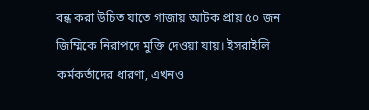বন্ধ করা উচিত যাতে গাজায় আটক প্রায় ৫০ জন জিম্মিকে নিরাপদে মুক্তি দেওয়া যায়। ইসরাইলি কর্মকর্তাদের ধারণা, এখনও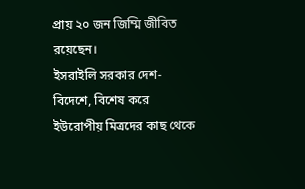প্রায় ২০ জন জিম্মি জীবিত রয়েছেন।
ইসরাইলি সরকার দেশ-বিদেশে, বিশেষ করে ইউরোপীয় মিত্রদের কাছ থেকে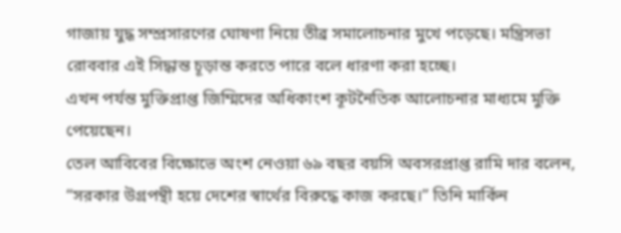গাজায় যুদ্ধ সম্প্রসারণের ঘোষণা নিয়ে তীব্র সমালোচনার মুখে পড়েছে। মন্ত্রিসভা রোববার এই সিদ্ধান্ত চূড়ান্ত করতে পারে বলে ধারণা করা হচ্ছে।
এখন পর্যন্ত মুক্তিপ্রাপ্ত জিম্মিদের অধিকাংশ কূটনৈতিক আলোচনার মাধ্যমে মুক্তি পেয়েছেন।
তেল আবিবের বিক্ষোভে অংশ নেওয়া ৬৯ বছর বয়সি অবসরপ্রাপ্ত রামি দার বলেন, “সরকার উগ্রপন্থী হয়ে দেশের স্বার্থের বিরুদ্ধে কাজ করছে।” তিনি মার্কিন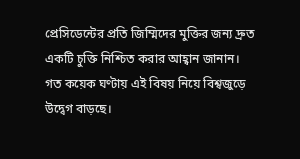প্রেসিডেন্টের প্রতি জিম্মিদের মুক্তির জন্য দ্রুত একটি চুক্তি নিশ্চিত করার আহ্বান জানান।
গত কয়েক ঘণ্টায় এই বিষয় নিয়ে বিশ্বজুড়ে উদ্বেগ বাড়ছে।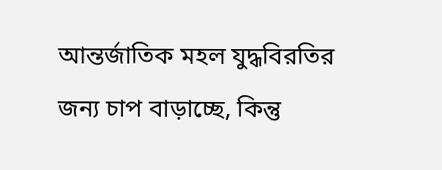আন্তর্জাতিক মহল যুদ্ধবিরতির জন্য চাপ বাড়াচ্ছে, কিন্তু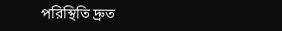পরিস্থিতি দ্রুত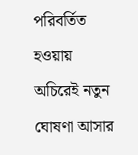পরিবর্তিত হওয়ায় অচিরেই নতুন ঘোষণা আসার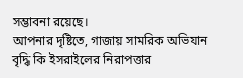সম্ভাবনা রয়েছে।
আপনার দৃষ্টিতে, গাজায় সামরিক অভিযান বৃদ্ধি কি ইসরাইলের নিরাপত্তার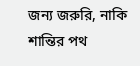জন্য জরুরি, নাকি শান্তির পথ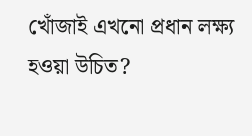খোঁজাই এখনো প্রধান লক্ষ্য হওয়া উচিত?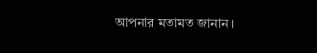আপনার মতামত জানান।